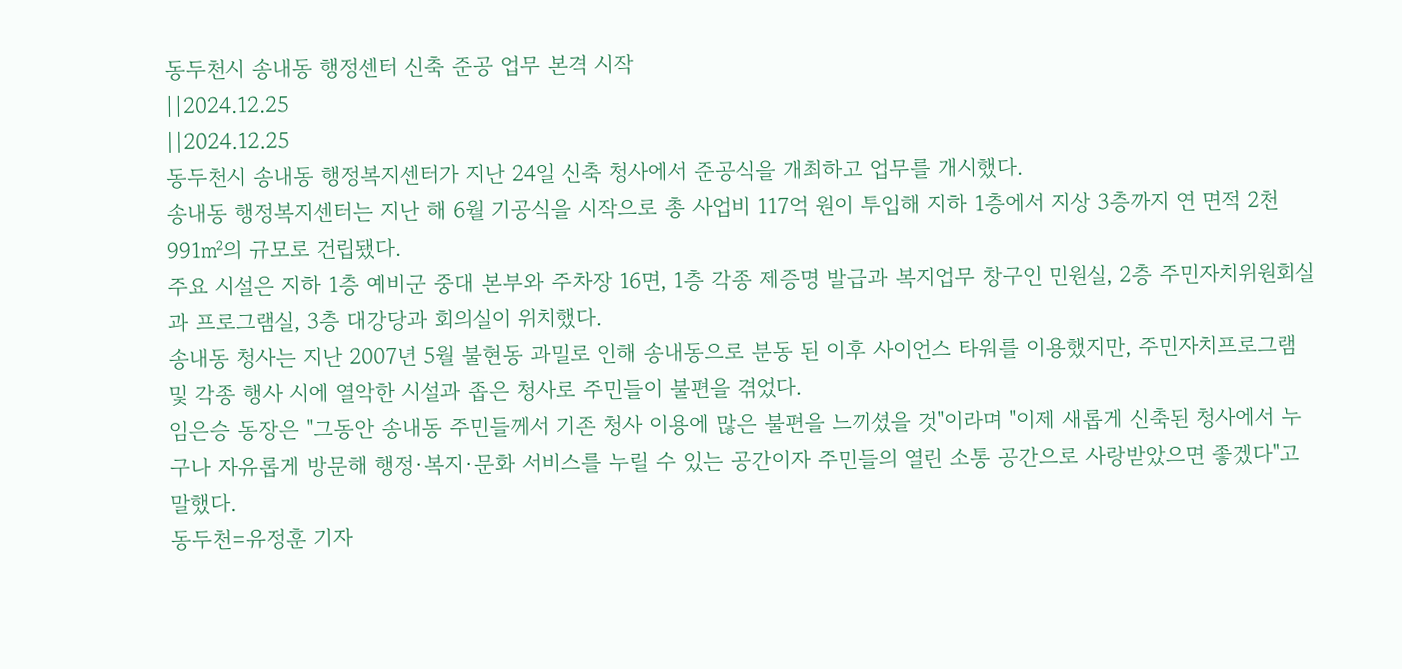동두천시 송내동 행정센터 신축 준공 업무 본격 시작
||2024.12.25
||2024.12.25
동두천시 송내동 행정복지센터가 지난 24일 신축 청사에서 준공식을 개최하고 업무를 개시했다.
송내동 행정복지센터는 지난 해 6월 기공식을 시작으로 총 사업비 117억 원이 투입해 지하 1층에서 지상 3층까지 연 면적 2천991㎡의 규모로 건립됐다.
주요 시설은 지하 1층 예비군 중대 본부와 주차장 16면, 1층 각종 제증명 발급과 복지업무 창구인 민원실, 2층 주민자치위원회실과 프로그램실, 3층 대강당과 회의실이 위치했다.
송내동 청사는 지난 2007년 5월 불현동 과밀로 인해 송내동으로 분동 된 이후 사이언스 타워를 이용했지만, 주민자치프로그램 및 각종 행사 시에 열악한 시설과 좁은 청사로 주민들이 불편을 겪었다.
임은승 동장은 "그동안 송내동 주민들께서 기존 청사 이용에 많은 불편을 느끼셨을 것"이라며 "이제 새롭게 신축된 청사에서 누구나 자유롭게 방문해 행정·복지·문화 서비스를 누릴 수 있는 공간이자 주민들의 열린 소통 공간으로 사랑받았으면 좋겠다"고 말했다.
동두천=유정훈 기자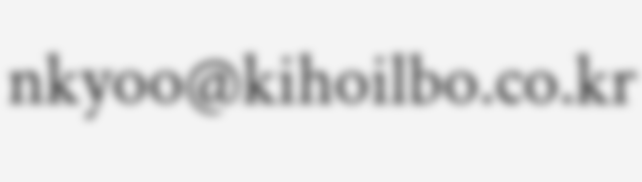nkyoo@kihoilbo.co.kr